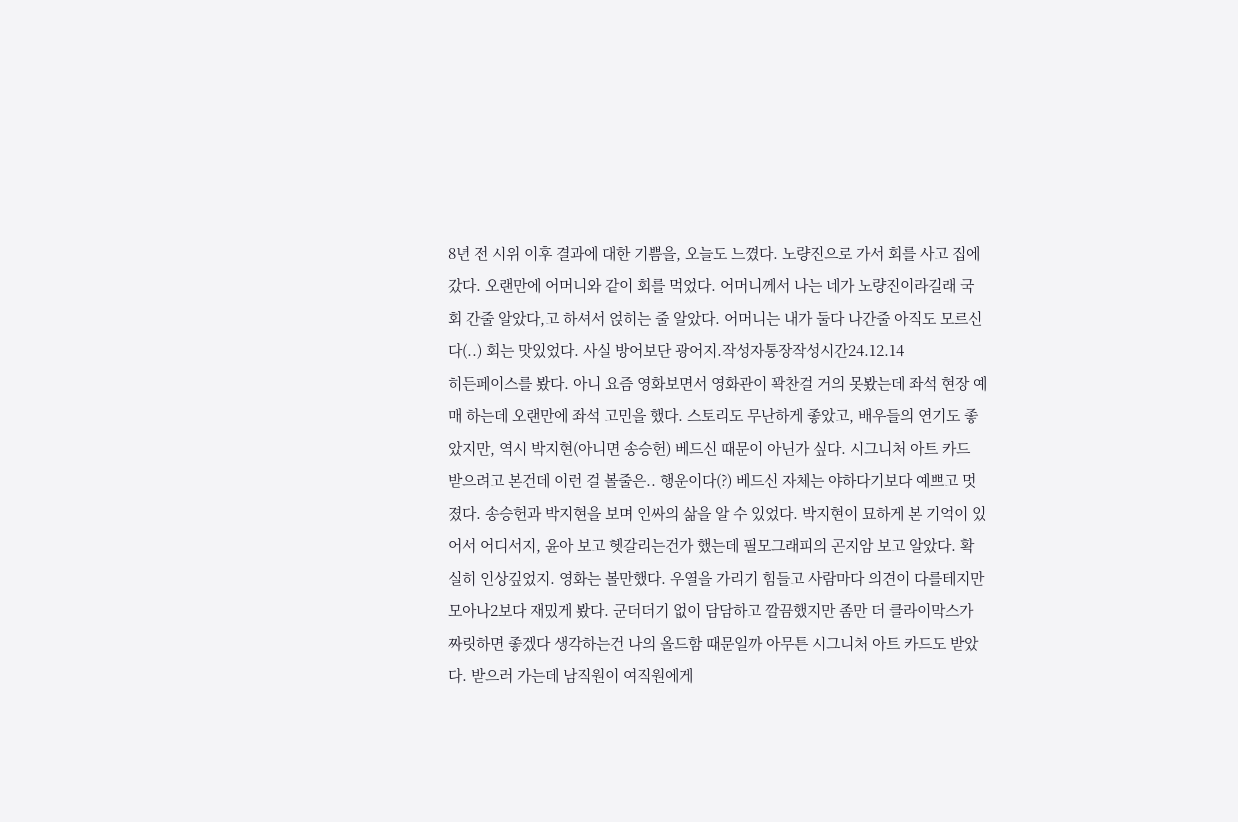8년 전 시위 이후 결과에 대한 기쁨을, 오늘도 느꼈다. 노량진으로 가서 회를 사고 집에 갔다. 오랜만에 어머니와 같이 회를 먹었다. 어머니께서 나는 네가 노량진이라길래 국회 간줄 알았다,고 하셔서 얹히는 줄 알았다. 어머니는 내가 둘다 나간줄 아직도 모르신다(..) 회는 맛있었다. 사실 방어보단 광어지.작성자통장작성시간24.12.14
히든페이스를 봤다. 아니 요즘 영화보면서 영화관이 꽉찬걸 거의 못봤는데 좌석 현장 예매 하는데 오랜만에 좌석 고민을 했다. 스토리도 무난하게 좋았고, 배우들의 연기도 좋았지만, 역시 박지현(아니면 송승헌) 베드신 때문이 아닌가 싶다. 시그니처 아트 카드 받으려고 본건데 이런 걸 볼줄은.. 행운이다(?) 베드신 자체는 야하다기보다 예쁘고 멋졌다. 송승헌과 박지현을 보며 인싸의 삶을 알 수 있었다. 박지현이 묘하게 본 기억이 있어서 어디서지, 윤아 보고 헷갈리는건가 했는데 필모그래피의 곤지암 보고 알았다. 확실히 인상깊었지. 영화는 볼만했다. 우열을 가리기 힘들고 사람마다 의견이 다를테지만 모아나2보다 재밌게 봤다. 군더더기 없이 담담하고 깔끔했지만 좀만 더 클라이막스가 짜릿하면 좋겠다 생각하는건 나의 올드함 때문일까 아무튼 시그니처 아트 카드도 받았다. 받으러 가는데 남직원이 여직원에게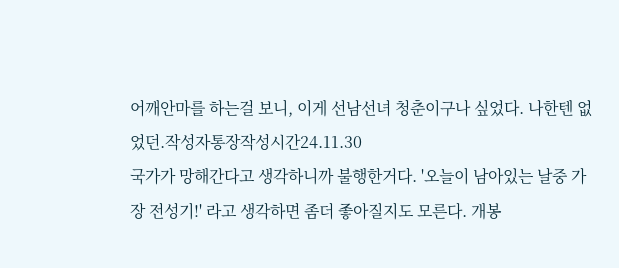어깨안마를 하는걸 보니, 이게 선남선녀 청춘이구나 싶었다. 나한텐 없었던.작성자통장작성시간24.11.30
국가가 망해간다고 생각하니까 불행한거다. '오늘이 남아있는 날중 가장 전성기!' 라고 생각하면 좀더 좋아질지도 모른다. 개봉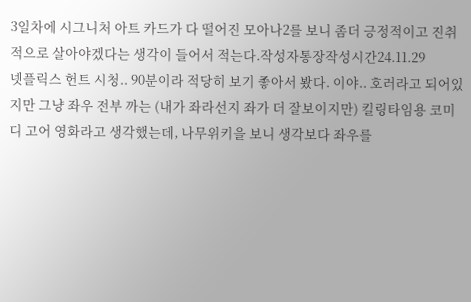3일차에 시그니처 아트 카드가 다 떨어진 모아나2를 보니 좀더 긍정적이고 진취적으로 살아야겠다는 생각이 들어서 적는다.작성자통장작성시간24.11.29
넷플릭스 헌트 시청.. 90분이라 적당히 보기 좋아서 봤다. 이야.. 호러라고 되어있지만 그냥 좌우 전부 까는 (내가 좌라선지 좌가 더 잘보이지만) 킬링타임용 코미디 고어 영화라고 생각했는데, 나무위키을 보니 생각보다 좌우를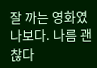잘 까는 영화였나보다. 나름 괜찮다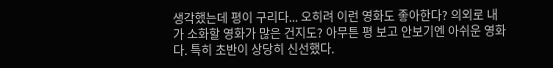생각했는데 평이 구리다... 오히려 이런 영화도 좋아한다? 의외로 내가 소화할 영화가 많은 건지도? 아무튼 평 보고 안보기엔 아쉬운 영화다. 특히 초반이 상당히 신선했다.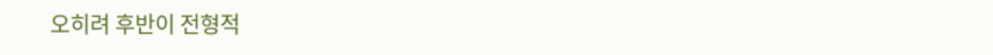오히려 후반이 전형적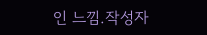인 느낌.작성자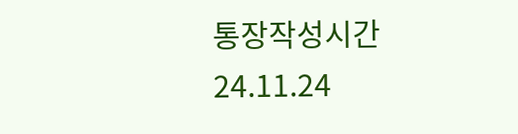통장작성시간24.11.24